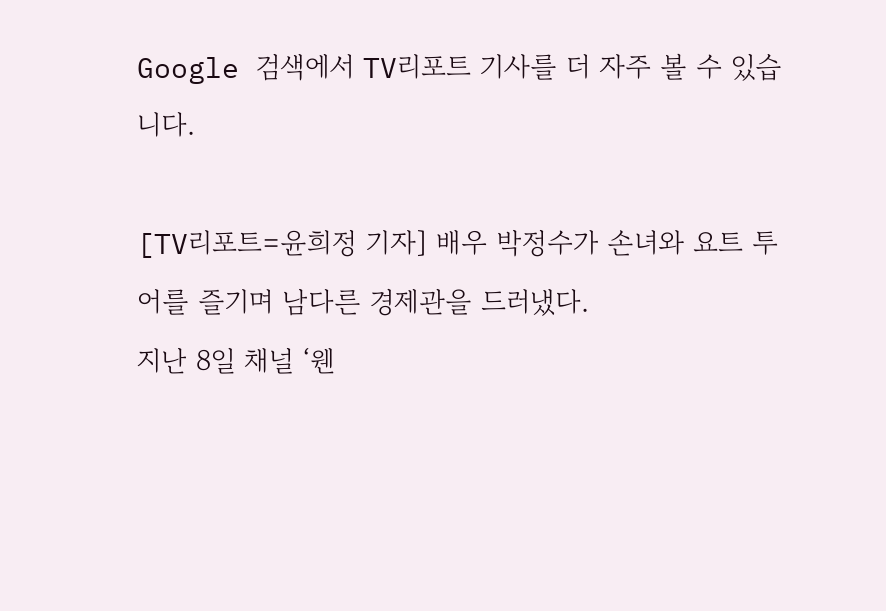Google 검색에서 TV리포트 기사를 더 자주 볼 수 있습니다.

[TV리포트=윤희정 기자] 배우 박정수가 손녀와 요트 투어를 즐기며 남다른 경제관을 드러냈다.
지난 8일 채널 ‘웬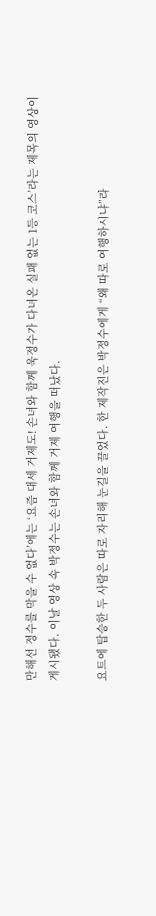만해선 정수를 막을 수 없다’에는 ‘요즘 대세 거제도! 손녀와 함께 욱정수가 다녀온 실패 없는 1등 코스’라는 제목의 영상이 게시됐다. 이날 영상 속 박정수는 손녀와 함께 거제 여행을 떠났다.

요트에 탑승한 두 사람은 따로 자리해 눈길을 끌었다. 한 제작진은 박정수에게 “왜 따로 여행하시냐”라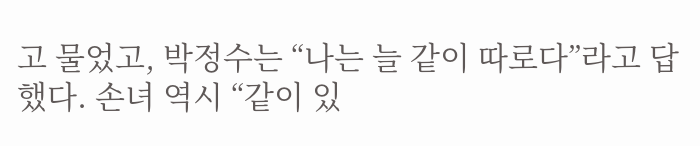고 물었고, 박정수는 “나는 늘 같이 따로다”라고 답했다. 손녀 역시 “같이 있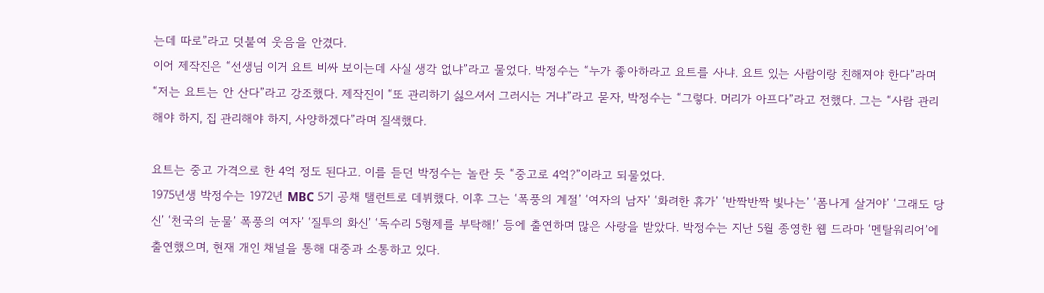는데 따로”라고 덧붙여 웃음을 안겼다.
이어 제작진은 “선생님 이거 요트 비싸 보이는데 사실 생각 없냐”라고 물었다. 박정수는 “누가 좋아하라고 요트를 사냐. 요트 있는 사람이랑 친해져야 한다”라며 “저는 요트는 안 산다”라고 강조했다. 제작진이 “또 관리하기 싫으셔서 그러시는 거냐”라고 묻자, 박정수는 “그렇다. 머리가 아프다”라고 전했다. 그는 “사람 관리해야 하지, 집 관리해야 하지, 사양하겠다”라며 질색했다.

요트는 중고 가격으로 한 4억 정도 된다고. 이를 듣던 박정수는 놀란 듯 “중고로 4억?”이라고 되물었다.
1975년생 박정수는 1972년 MBC 5기 공채 탤런트로 데뷔했다. 이후 그는 ‘폭풍의 계절’ ‘여자의 남자’ ‘화려한 휴가’ ‘반짝반짝 빛나는’ ‘폼나게 살거야’ ‘그래도 당신’ ‘천국의 눈물’ 폭풍의 여자’ ‘질투의 화신’ ‘독수리 5형제를 부탁해!’ 등에 출연하며 많은 사랑을 받았다. 박정수는 지난 5월 종영한 웹 드라마 ‘멘탈워리어’에 출연했으며, 현재 개인 채널을 통해 대중과 소통하고 있다.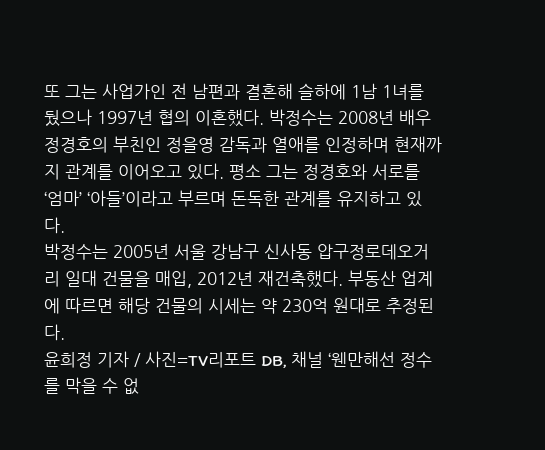또 그는 사업가인 전 남편과 결혼해 슬하에 1남 1녀를 뒀으나 1997년 협의 이혼했다. 박정수는 2008년 배우 정경호의 부친인 정을영 감독과 열애를 인정하며 현재까지 관계를 이어오고 있다. 평소 그는 정경호와 서로를 ‘엄마’ ‘아들’이라고 부르며 돈독한 관계를 유지하고 있다.
박정수는 2005년 서울 강남구 신사동 압구정로데오거리 일대 건물을 매입, 2012년 재건축했다. 부동산 업계에 따르면 해당 건물의 시세는 약 230억 원대로 추정된다.
윤희정 기자 / 사진=TV리포트 DB, 채널 ‘웬만해선 정수를 막을 수 없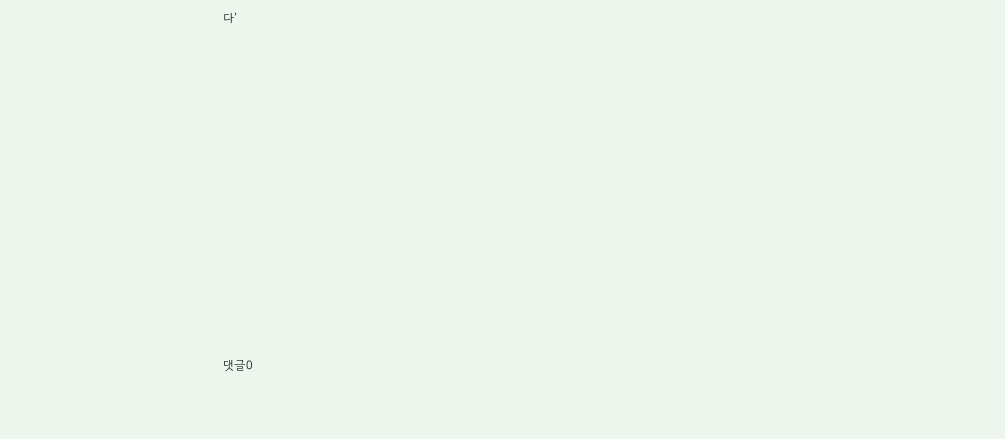다’



















댓글0